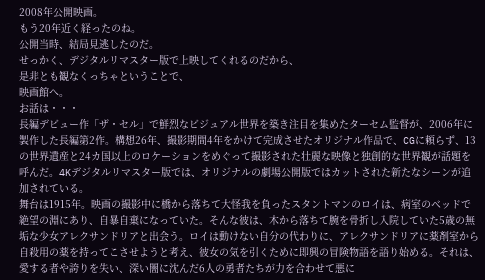2008年公開映画。
もう20年近く経ったのね。
公開当時、結局見逃したのだ。
せっかく、デジタルリマスター版で上映してくれるのだから、
是非とも観なくっちゃということで、
映画館へ。
お話は・・・
長編デビュー作「ザ・セル」で鮮烈なビジュアル世界を築き注目を集めたターセム監督が、2006年に製作した長編第2作。構想26年、撮影期間4年をかけて完成させたオリジナル作品で、CGに頼らず、13の世界遺産と24カ国以上のロケーションをめぐって撮影された壮麗な映像と独創的な世界観が話題を呼んだ。4Kデジタルリマスター版では、オリジナルの劇場公開版ではカットされた新たなシーンが追加されている。
舞台は1915年。映画の撮影中に橋から落ちて大怪我を負ったスタントマンのロイは、病室のベッドで絶望の淵にあり、自暴自棄になっていた。そんな彼は、木から落ちて腕を骨折し入院していた5歳の無垢な少女アレクサンドリアと出会う。ロイは動けない自分の代わりに、アレクサンドリアに薬剤室から自殺用の薬を持ってこさせようと考え、彼女の気を引くために即興の冒険物語を語り始める。それは、愛する者や誇りを失い、深い闇に沈んだ6人の勇者たちが力を合わせて悪に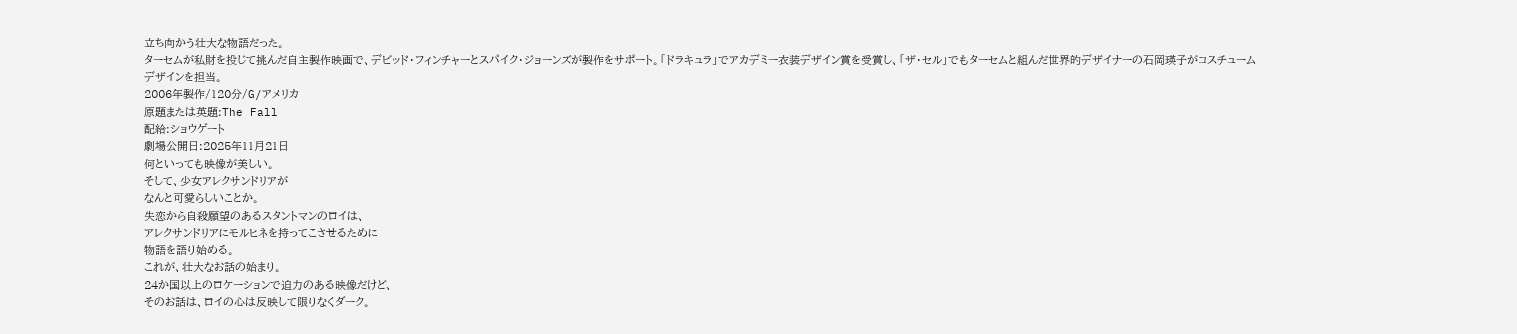立ち向かう壮大な物語だった。
ターセムが私財を投じて挑んだ自主製作映画で、デビッド・フィンチャーとスパイク・ジョーンズが製作をサポート。「ドラキュラ」でアカデミー衣装デザイン賞を受賞し、「ザ・セル」でもターセムと組んだ世界的デザイナーの石岡瑛子がコスチュームデザインを担当。
2006年製作/120分/G/アメリカ
原題または英題:The Fall
配給:ショウゲート
劇場公開日:2025年11月21日
何といっても映像が美しい。
そして、少女アレクサンドリアが
なんと可愛らしいことか。
失恋から自殺願望のあるスタントマンのロイは、
アレクサンドリアにモルヒネを持ってこさせるために
物語を語り始める。
これが、壮大なお話の始まり。
24か国以上のロケーションで迫力のある映像だけど、
そのお話は、ロイの心は反映して限りなくダーク。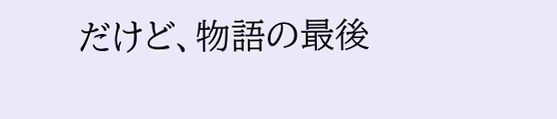だけど、物語の最後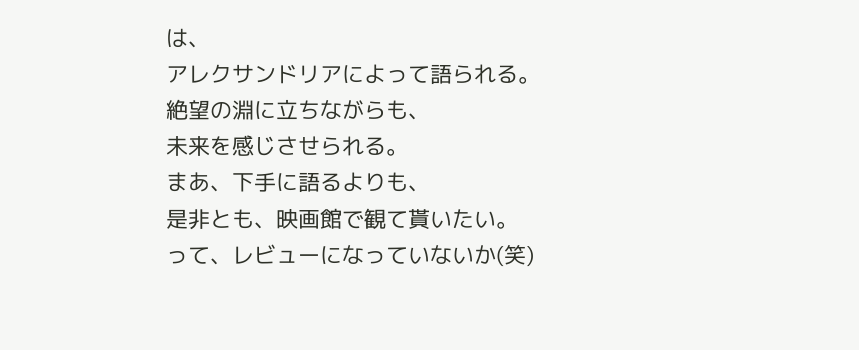は、
アレクサンドリアによって語られる。
絶望の淵に立ちながらも、
未来を感じさせられる。
まあ、下手に語るよりも、
是非とも、映画館で観て貰いたい。
って、レビューになっていないか(笑)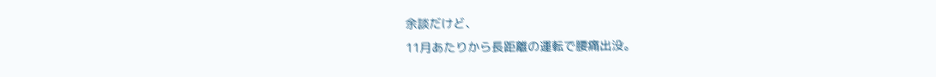余談だけど、
11月あたりから長距離の運転で腰痛出没。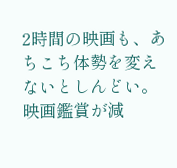2時間の映画も、あちこち体勢を変えないとしんどい。
映画鑑賞が減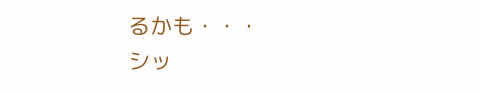るかも・・・
シッ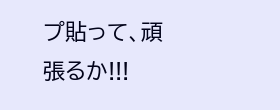プ貼って、頑張るか!!!